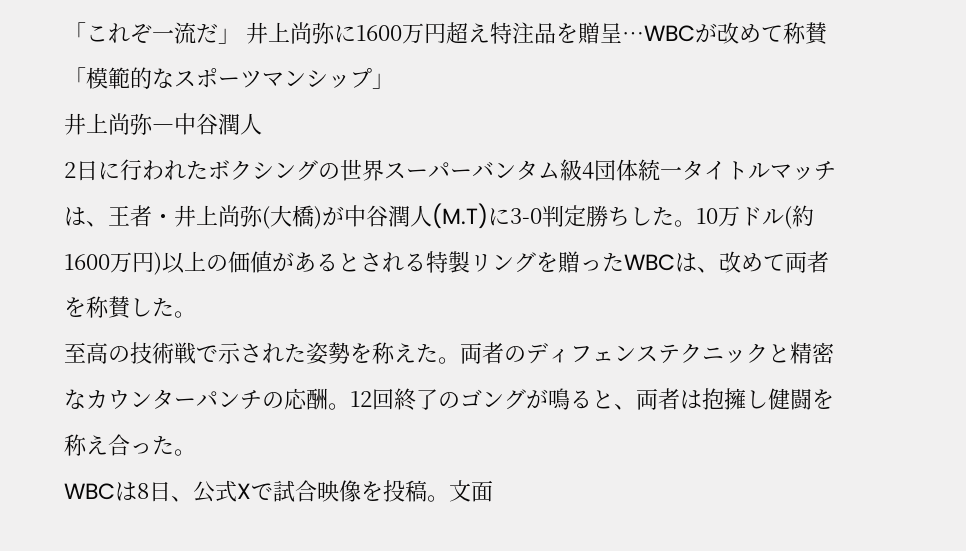「これぞ一流だ」 井上尚弥に1600万円超え特注品を贈呈…WBCが改めて称賛「模範的なスポーツマンシップ」
井上尚弥―中谷潤人
2日に行われたボクシングの世界スーパーバンタム級4団体統一タイトルマッチは、王者・井上尚弥(大橋)が中谷潤人(M.T)に3-0判定勝ちした。10万ドル(約1600万円)以上の価値があるとされる特製リングを贈ったWBCは、改めて両者を称賛した。
至高の技術戦で示された姿勢を称えた。両者のディフェンステクニックと精密なカウンターパンチの応酬。12回終了のゴングが鳴ると、両者は抱擁し健闘を称え合った。
WBCは8日、公式Xで試合映像を投稿。文面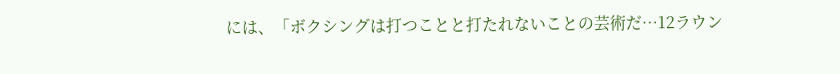には、「ボクシングは打つことと打たれないことの芸術だ…12ラウン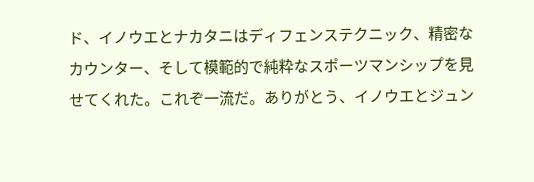ド、イノウエとナカタニはディフェンステクニック、精密なカウンター、そして模範的で純粋なスポーツマンシップを見せてくれた。これぞ一流だ。ありがとう、イノウエとジュン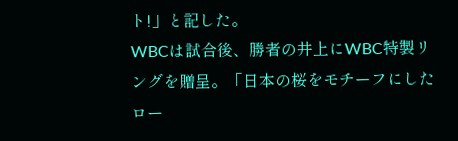ト!」と記した。
WBCは試合後、勝者の井上にWBC特製リングを贈呈。「日本の桜をモチーフにしたロー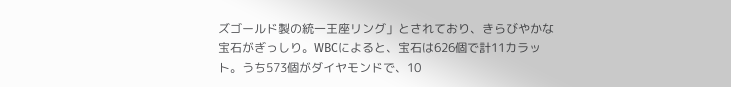ズゴールド製の統一王座リング」とされており、きらびやかな宝石がぎっしり。WBCによると、宝石は626個で計11カラット。うち573個がダイヤモンドで、10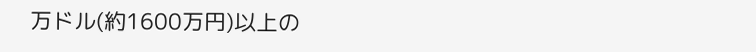万ドル(約1600万円)以上の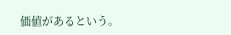価値があるという。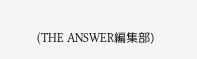(THE ANSWER編集部)